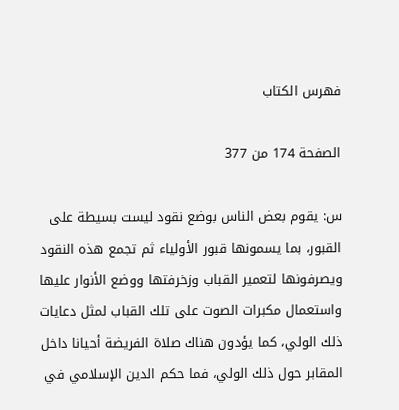فهرس الكتاب

الصفحة 174 من 377

س: يقوم بعض الناس بوضع نقود ليست بسيطة على القبور، بما يسمونها قبور الأولياء ثم تجمع هذه النقود ويصرفونها لتعمير القباب وزخرفتها ووضع الأنوار عليها واستعمال مكبرات الصوت على تلك القباب لمثل دعايات ذلك الولي، كما يؤدون هناك صلاة الفريضة أحيانا داخل المقابر حول ذلك الولي، فما حكم الدين الإسلامي في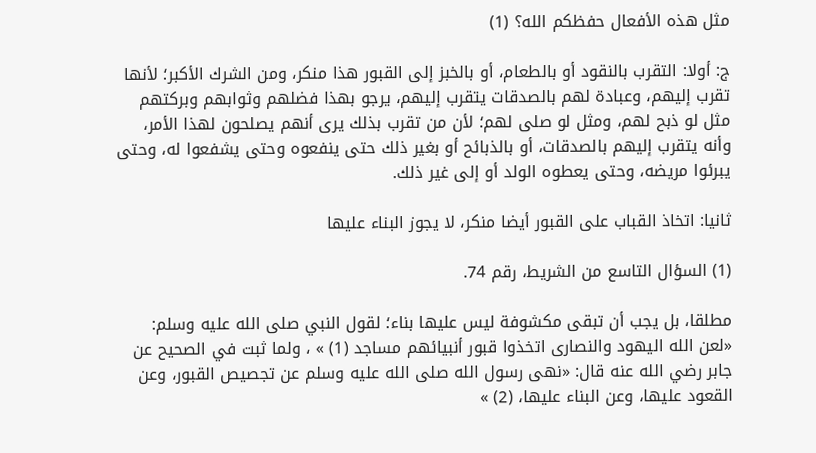مثل هذه الأفعال حفظكم الله؟ (1)

ج: أولا: التقرب بالنقود أو بالطعام، أو بالخبز إلى القبور هذا منكر، ومن الشرك الأكبر؛ لأنها تقرب إليهم، وعبادة لهم بالصدقات يتقرب إليهم، يرجو بهذا فضلهم وثوابهم وبركتهم مثل لو ذبح لهم، ومثل لو صلى لهم؛ لأن من تقرب بذلك يرى أنهم يصلحون لهذا الأمر، وأنه يتقرب إليهم بالصدقات، أو بالذبائح أو بغير ذلك حتى ينفعوه وحتى يشفعوا له، وحتى يبرئوا مريضه، وحتى يعطوه الولد أو إلى غير ذلك.

ثانيا: اتخاذ القباب على القبور أيضا منكر، لا يجوز البناء عليها

(1) السؤال التاسع من الشريط، رقم 74.

مطلقا، بل يجب أن تبقى مكشوفة ليس عليها بناء؛ لقول النبي صلى الله عليه وسلم: «لعن الله اليهود والنصارى اتخذوا قبور أنبيائهم مساجد (1) » ، ولما ثبت في الصحيح عن جابر رضي الله عنه قال: «نهى رسول الله صلى الله عليه وسلم عن تجصيص القبور، وعن القعود عليها، وعن البناء عليها، (2) »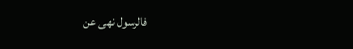فالرسول نهى عن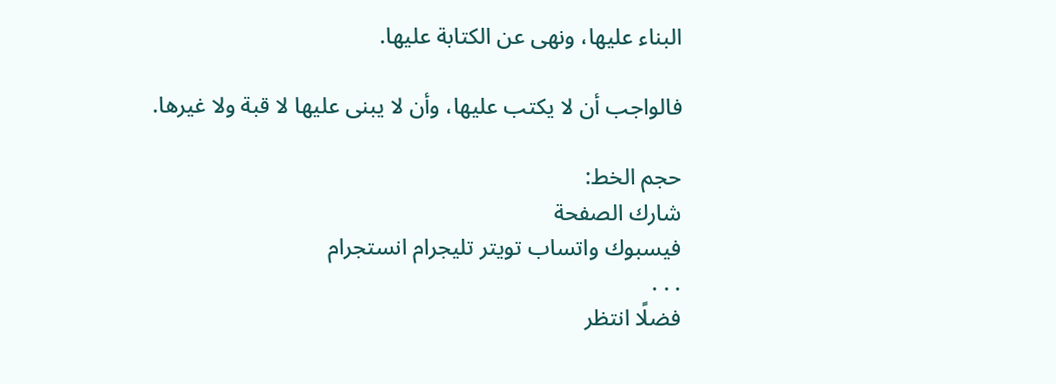البناء عليها، ونهى عن الكتابة عليها.

فالواجب أن لا يكتب عليها، وأن لا يبنى عليها لا قبة ولا غيرها.

حجم الخط:
شارك الصفحة
فيسبوك واتساب تويتر تليجرام انستجرام
. . .
فضلًا انتظر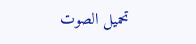تحميل الصوت